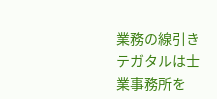業務の線引き
テガタルは士業事務所を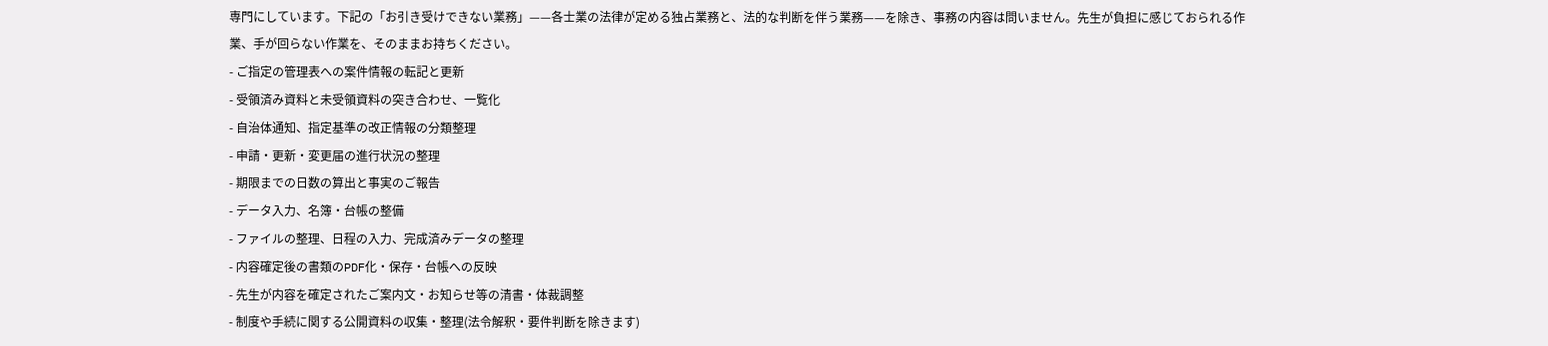専門にしています。下記の「お引き受けできない業務」——各士業の法律が定める独占業務と、法的な判断を伴う業務——を除き、事務の内容は問いません。先生が負担に感じておられる作業、手が回らない作業を、そのままお持ちください。
- ご指定の管理表への案件情報の転記と更新
- 受領済み資料と未受領資料の突き合わせ、一覧化
- 自治体通知、指定基準の改正情報の分類整理
- 申請・更新・変更届の進行状況の整理
- 期限までの日数の算出と事実のご報告
- データ入力、名簿・台帳の整備
- ファイルの整理、日程の入力、完成済みデータの整理
- 内容確定後の書類のPDF化・保存・台帳への反映
- 先生が内容を確定されたご案内文・お知らせ等の清書・体裁調整
- 制度や手続に関する公開資料の収集・整理(法令解釈・要件判断を除きます)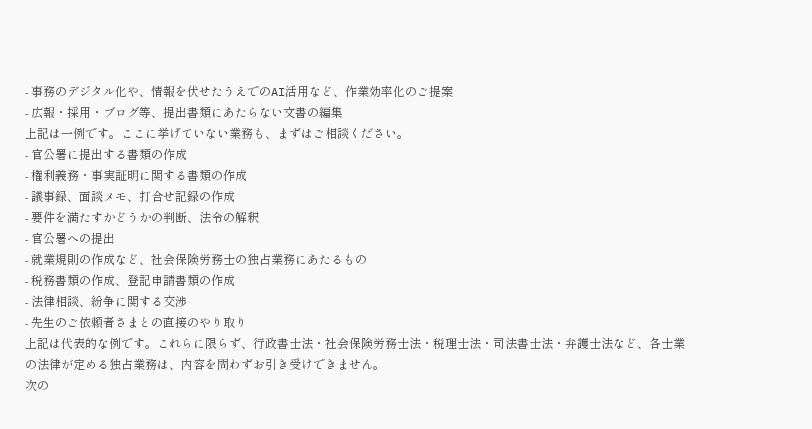- 事務のデジタル化や、情報を伏せたうえでのAI活用など、作業効率化のご提案
- 広報・採用・ブログ等、提出書類にあたらない文書の編集
上記は一例です。ここに挙げていない業務も、まずはご相談ください。
- 官公署に提出する書類の作成
- 権利義務・事実証明に関する書類の作成
- 議事録、面談メモ、打合せ記録の作成
- 要件を満たすかどうかの判断、法令の解釈
- 官公署への提出
- 就業規則の作成など、社会保険労務士の独占業務にあたるもの
- 税務書類の作成、登記申請書類の作成
- 法律相談、紛争に関する交渉
- 先生のご依頼者さまとの直接のやり取り
上記は代表的な例です。これらに限らず、行政書士法・社会保険労務士法・税理士法・司法書士法・弁護士法など、各士業の法律が定める独占業務は、内容を問わずお引き受けできません。
次の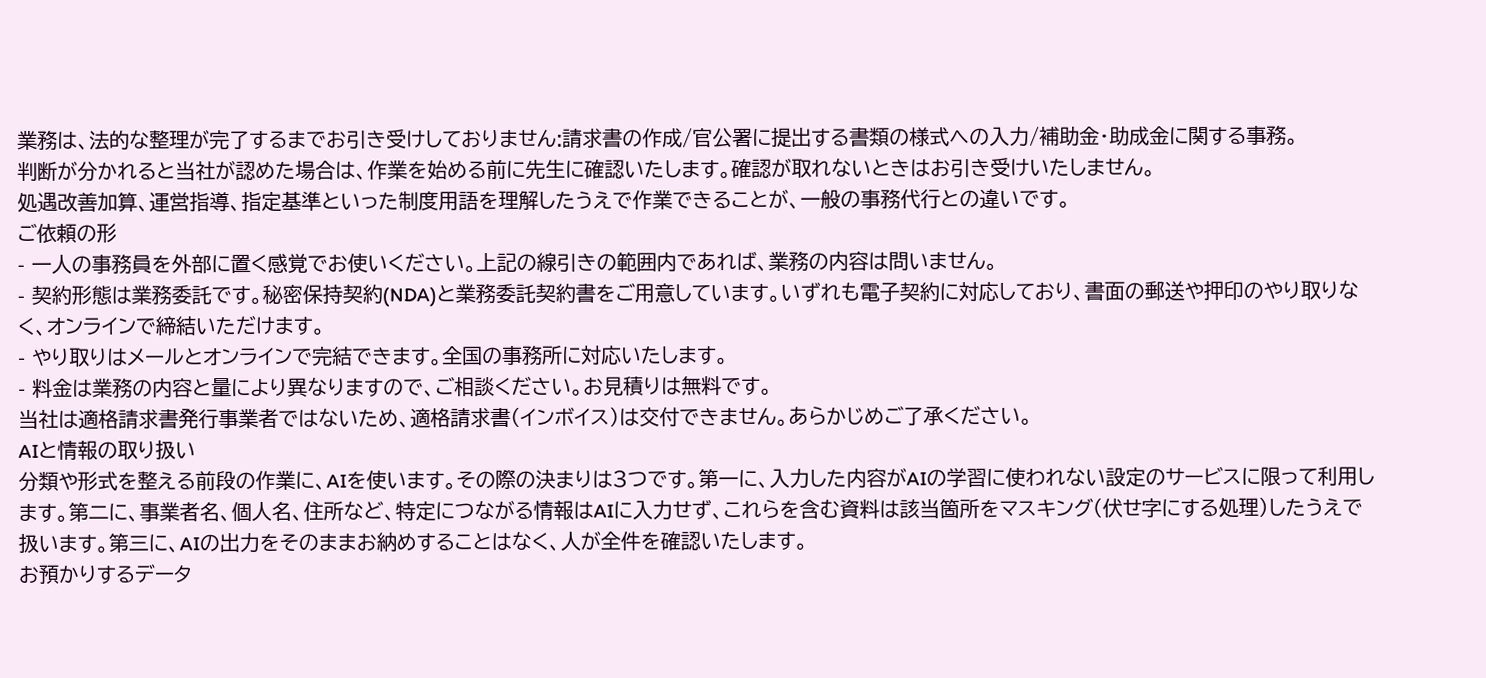業務は、法的な整理が完了するまでお引き受けしておりません:請求書の作成/官公署に提出する書類の様式への入力/補助金・助成金に関する事務。
判断が分かれると当社が認めた場合は、作業を始める前に先生に確認いたします。確認が取れないときはお引き受けいたしません。
処遇改善加算、運営指導、指定基準といった制度用語を理解したうえで作業できることが、一般の事務代行との違いです。
ご依頼の形
- 一人の事務員を外部に置く感覚でお使いください。上記の線引きの範囲内であれば、業務の内容は問いません。
- 契約形態は業務委託です。秘密保持契約(NDA)と業務委託契約書をご用意しています。いずれも電子契約に対応しており、書面の郵送や押印のやり取りなく、オンラインで締結いただけます。
- やり取りはメールとオンラインで完結できます。全国の事務所に対応いたします。
- 料金は業務の内容と量により異なりますので、ご相談ください。お見積りは無料です。
当社は適格請求書発行事業者ではないため、適格請求書(インボイス)は交付できません。あらかじめご了承ください。
AIと情報の取り扱い
分類や形式を整える前段の作業に、AIを使います。その際の決まりは3つです。第一に、入力した内容がAIの学習に使われない設定のサービスに限って利用します。第二に、事業者名、個人名、住所など、特定につながる情報はAIに入力せず、これらを含む資料は該当箇所をマスキング(伏せ字にする処理)したうえで扱います。第三に、AIの出力をそのままお納めすることはなく、人が全件を確認いたします。
お預かりするデータ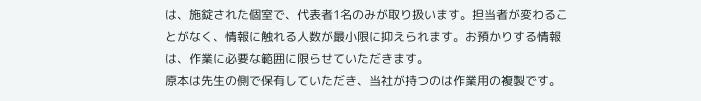は、施錠された個室で、代表者1名のみが取り扱います。担当者が変わることがなく、情報に触れる人数が最小限に抑えられます。お預かりする情報は、作業に必要な範囲に限らせていただきます。
原本は先生の側で保有していただき、当社が持つのは作業用の複製です。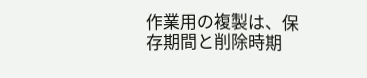作業用の複製は、保存期間と削除時期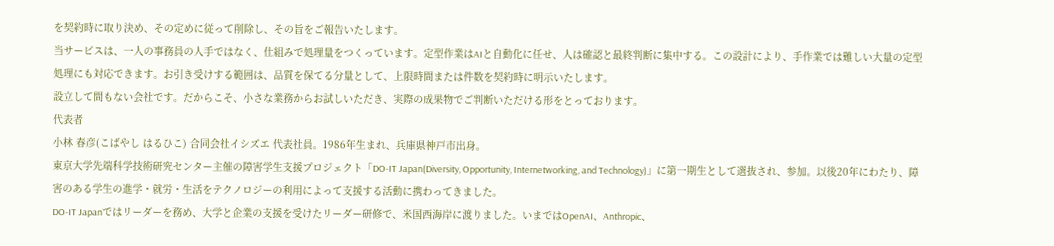を契約時に取り決め、その定めに従って削除し、その旨をご報告いたします。
当サービスは、一人の事務員の人手ではなく、仕組みで処理量をつくっています。定型作業はAIと自動化に任せ、人は確認と最終判断に集中する。この設計により、手作業では難しい大量の定型処理にも対応できます。お引き受けする範囲は、品質を保てる分量として、上限時間または件数を契約時に明示いたします。
設立して間もない会社です。だからこそ、小さな業務からお試しいただき、実際の成果物でご判断いただける形をとっております。
代表者
小林 春彦(こばやし はるひこ) 合同会社イシズエ 代表社員。1986年生まれ、兵庫県神戸市出身。
東京大学先端科学技術研究センター主催の障害学生支援プロジェクト「DO-IT Japan(Diversity, Opportunity, Internetworking, and Technology)」に第一期生として選抜され、参加。以後20年にわたり、障害のある学生の進学・就労・生活をテクノロジーの利用によって支援する活動に携わってきました。
DO-IT Japanではリーダーを務め、大学と企業の支援を受けたリーダー研修で、米国西海岸に渡りました。いまではOpenAI、Anthropic、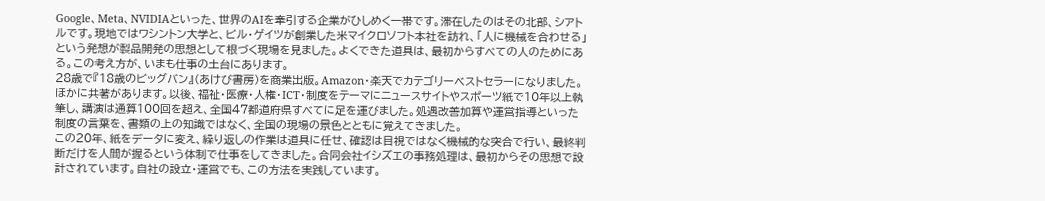Google、Meta、NVIDIAといった、世界のAIを牽引する企業がひしめく一帯です。滞在したのはその北部、シアトルです。現地ではワシントン大学と、ビル・ゲイツが創業した米マイクロソフト本社を訪れ、「人に機械を合わせる」という発想が製品開発の思想として根づく現場を見ました。よくできた道具は、最初からすべての人のためにある。この考え方が、いまも仕事の土台にあります。
28歳で『18歳のビッグバン』(あけび書房)を商業出版。Amazon・楽天でカテゴリーベストセラーになりました。ほかに共著があります。以後、福祉・医療・人権・ICT・制度をテーマにニュースサイトやスポーツ紙で10年以上執筆し、講演は通算100回を超え、全国47都道府県すべてに足を運びました。処遇改善加算や運営指導といった制度の言葉を、書類の上の知識ではなく、全国の現場の景色とともに覚えてきました。
この20年、紙をデータに変え、繰り返しの作業は道具に任せ、確認は目視ではなく機械的な突合で行い、最終判断だけを人間が握るという体制で仕事をしてきました。合同会社イシズエの事務処理は、最初からその思想で設計されています。自社の設立・運営でも、この方法を実践しています。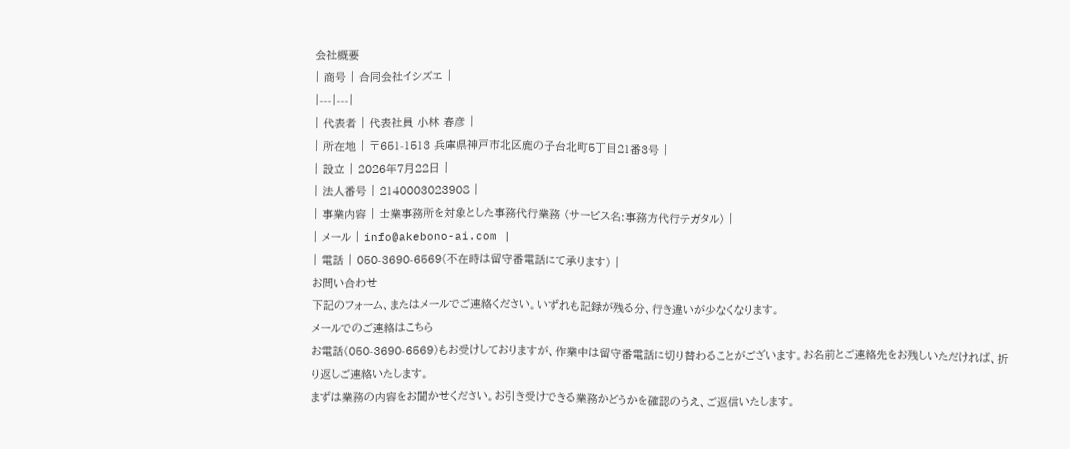会社概要
| 商号 | 合同会社イシズエ |
|---|---|
| 代表者 | 代表社員 小林 春彦 |
| 所在地 | 〒651-1513 兵庫県神戸市北区鹿の子台北町5丁目21番3号 |
| 設立 | 2026年7月22日 |
| 法人番号 | 2140003023908 |
| 事業内容 | 士業事務所を対象とした事務代行業務 (サービス名:事務方代行テガタル) |
| メール | info@akebono-ai.com |
| 電話 | 050-3690-6569(不在時は留守番電話にて承ります) |
お問い合わせ
下記のフォーム、またはメールでご連絡ください。いずれも記録が残る分、行き違いが少なくなります。
メールでのご連絡はこちら
お電話(050-3690-6569)もお受けしておりますが、作業中は留守番電話に切り替わることがございます。お名前とご連絡先をお残しいただければ、折り返しご連絡いたします。
まずは業務の内容をお聞かせください。お引き受けできる業務かどうかを確認のうえ、ご返信いたします。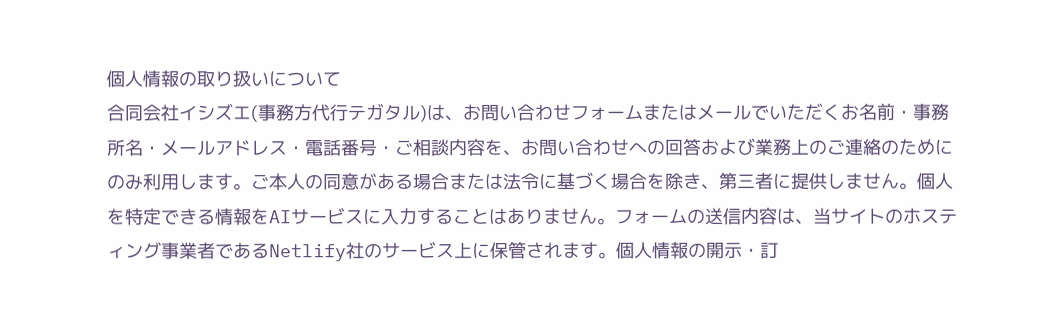個人情報の取り扱いについて
合同会社イシズエ(事務方代行テガタル)は、お問い合わせフォームまたはメールでいただくお名前・事務所名・メールアドレス・電話番号・ご相談内容を、お問い合わせへの回答および業務上のご連絡のためにのみ利用します。ご本人の同意がある場合または法令に基づく場合を除き、第三者に提供しません。個人を特定できる情報をAIサービスに入力することはありません。フォームの送信内容は、当サイトのホスティング事業者であるNetlify社のサービス上に保管されます。個人情報の開示・訂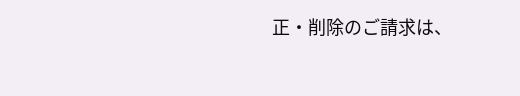正・削除のご請求は、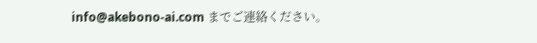info@akebono-ai.com までご連絡ください。